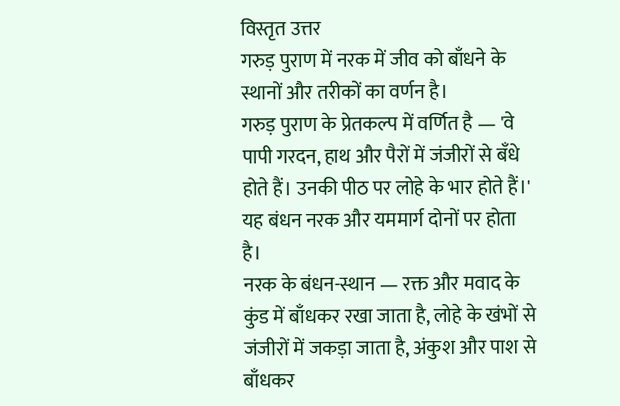विस्तृत उत्तर
गरुड़ पुराण में नरक में जीव को बाँधने के स्थानों और तरीकों का वर्णन है।
गरुड़ पुराण के प्रेतकल्प में वर्णित है — 'वे पापी गरदन, हाथ और पैरों में जंजीरों से बँधे होते हैं। उनकी पीठ पर लोहे के भार होते हैं।' यह बंधन नरक और यममार्ग दोनों पर होता है।
नरक के बंधन-स्थान — रक्त और मवाद के कुंड में बाँधकर रखा जाता है, लोहे के खंभों से जंजीरों में जकड़ा जाता है, अंकुश और पाश से बाँधकर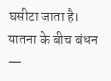घसीटा जाता है।
यातना के बीच बंधन —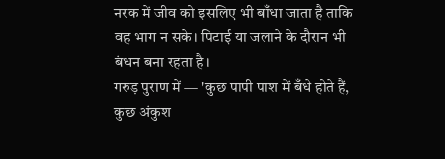नरक में जीव को इसलिए भी बाँधा जाता है ताकि वह भाग न सके। पिटाई या जलाने के दौरान भी बंधन बना रहता है।
गरुड़ पुराण में — 'कुछ पापी पाश में बँधे होते हैं, कुछ अंकुश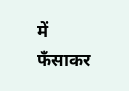में फँसाकर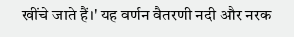खींचे जाते हैं।' यह वर्णन वैतरणी नदी और नरक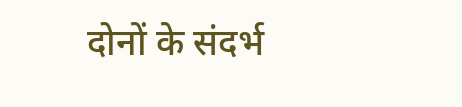दोनों के संदर्भ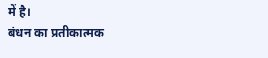में है।
बंधन का प्रतीकात्मक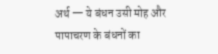अर्थ — ये बंधन उसी मोह और पापाचरण के बंधनों का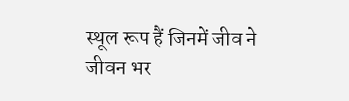स्थूल रूप हैं जिनमें जीव ने जीवन भर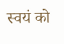स्वयं को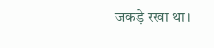जकड़े रखा था।